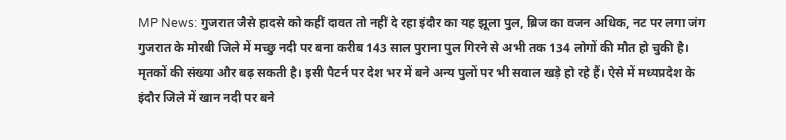MP News: गुजरात जैसे हादसे को कहीं दावत तो नहीं दे रहा इंदौर का यह झूला पुल, ब्रिज का वजन अधिक, नट पर लगा जंग
गुजरात के मोरबी जिले में मच्छु नदी पर बना करीब 143 साल पुराना पुल गिरने से अभी तक 134 लोगों की मौत हो चुकी है। मृतकों की संख्या और बढ़ सकती है। इसी पैटर्न पर देश भर में बने अन्य पुलों पर भी सवाल खड़े हो रहे हैं। ऐसे में मध्यप्रदेश के इंदौर जिले में खान नदी पर बने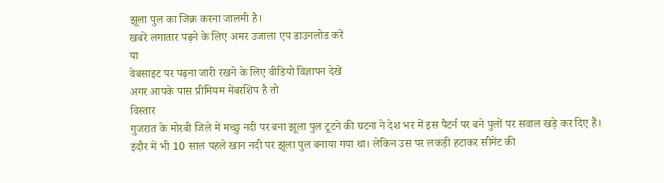झूला पुल का जिक्र करना जालमी है।
खबरें लगातार पढ़ने के लिए अमर उजाला एप डाउनलोड करें
या
वेबसाइट पर पढ़ना जारी रखने के लिए वीडियो विज्ञापन देखें
अगर आपके पास प्रीमियम मेंबरशिप है तो
विस्तार
गुजरात के मोरबी जिले में मच्छु नदी पर बना झूला पुल टूटने की घटना ने देश भर में इस पैटर्न पर बने पुलों पर सवाल खड़े कर दिए हैं। इंदौर में भी 10 साल पहले खान नदी पर झूला पुल बनाया गया था। लेकिन उस पर लकड़ी हटाकर सीमेंट की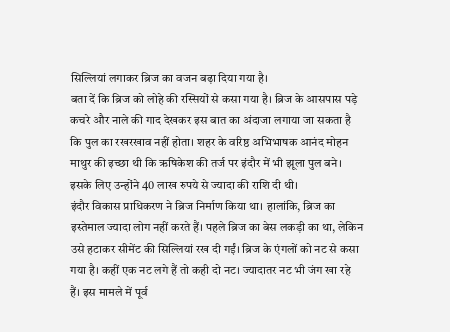सिल्लियां लगाकर ब्रिज का वजन बढ़ा दिया गया है।
बता दें कि ब्रिज को लोहे की रस्सियों से कसा गया है। ब्रिज के आसपास पड़े कचरे और नाले की गाद देखकर इस बात का अंदाजा लगाया जा सकता है कि पुल का रखरखाव नहीं होता। शहर के वरिष्ठ अभिभाषक आनंद मोहन माथुर की इच्छा थी कि ऋषिकेश की तर्ज पर इंदौर में भी झूला पुल बने। इसके लिए उन्होंने 40 लाख रुपये से ज्यादा की राशि दी थी।
इंदौर विकास प्राधिकरण ने ब्रिज निर्माण किया था। हालांकि, ब्रिज का इस्तेमाल ज्यादा लोग नहीं करते हैं। पहले ब्रिज का बेस लकड़ी का था, लेकिन उसे हटाकर सीमेंट की सिल्लियां रख दी गईं। ब्रिज के एंगलों को नट से कसा गया है। कहीं एक नट लगे हैं तो कही दो नट। ज्यादातर नट भी जंग खा रहे हैं। इस मामले में पूर्व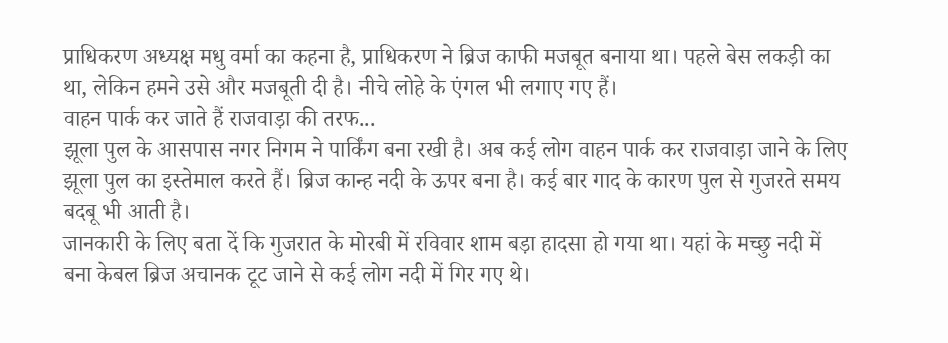प्राधिकरण अध्यक्ष मधु वर्मा का कहना है, प्राधिकरण ने ब्रिज काफी मजबूत बनाया था। पहले बेस लकड़ी का था, लेकिन हमने उसे और मजबूती दी है। नीचे लोहे के एंगल भी लगाए गए हैं।
वाहन पार्क कर जाते हैं राजवाड़ा की तरफ...
झूला पुल के आसपास नगर निगम ने पार्किंग बना रखी है। अब कई लोग वाहन पार्क कर राजवाड़ा जाने के लिए झूला पुल का इस्तेमाल करते हैं। ब्रिज कान्ह नदी के ऊपर बना है। कई बार गाद के कारण पुल से गुजरते समय बदबू भी आती है।
जानकारी के लिए बता दें कि गुजरात के मोरबी में रविवार शाम बड़ा हादसा हो गया था। यहां के मच्छु नदी में बना केबल ब्रिज अचानक टूट जाने से कई लोग नदी में गिर गए थे।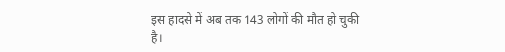इस हादसे में अब तक 143 लोगों की मौत हो चुकी है।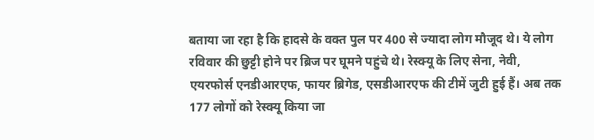बताया जा रहा है कि हादसे के वक्त पुल पर 400 से ज्यादा लोग मौजूद थे। ये लोग रविवार की छुट्टी होने पर ब्रिज पर घूमने पहुंचे थे। रेस्क्यू के लिए सेना, नेवी, एयरफोर्स एनडीआरएफ, फायर ब्रिगेड, एसडीआरएफ की टीमें जुटी हुई हैं। अब तक 177 लोगों को रेस्क्यू किया जा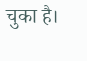चुका है।